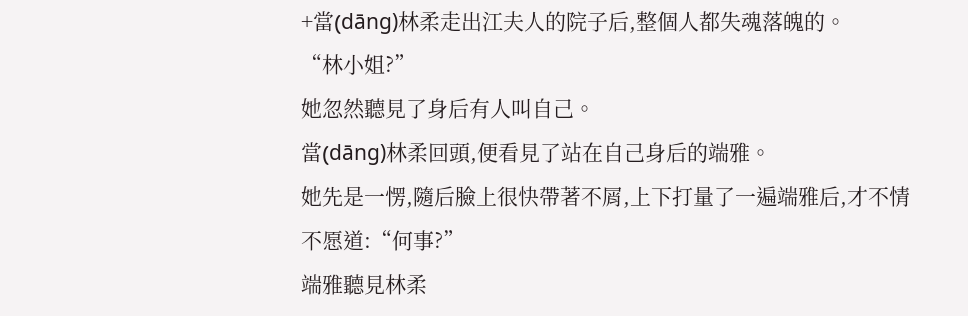+當(dāng)林柔走出江夫人的院子后,整個人都失魂落魄的。
“林小姐?”
她忽然聽見了身后有人叫自己。
當(dāng)林柔回頭,便看見了站在自己身后的端雅。
她先是一愣,隨后臉上很快帶著不屑,上下打量了一遍端雅后,才不情不愿道:“何事?”
端雅聽見林柔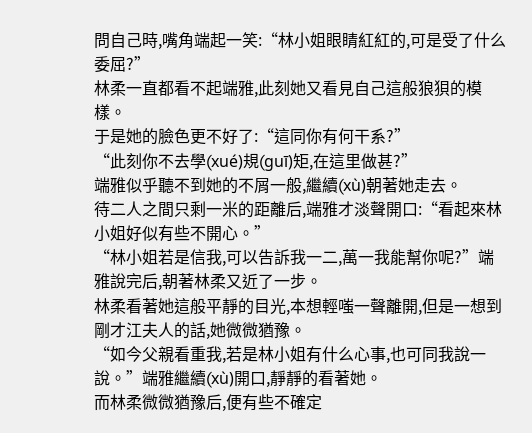問自己時,嘴角端起一笑:“林小姐眼睛紅紅的,可是受了什么委屈?”
林柔一直都看不起端雅,此刻她又看見自己這般狼狽的模樣。
于是她的臉色更不好了:“這同你有何干系?”
“此刻你不去學(xué)規(guī)矩,在這里做甚?”
端雅似乎聽不到她的不屑一般,繼續(xù)朝著她走去。
待二人之間只剩一米的距離后,端雅才淡聲開口:“看起來林小姐好似有些不開心。”
“林小姐若是信我,可以告訴我一二,萬一我能幫你呢?”端雅說完后,朝著林柔又近了一步。
林柔看著她這般平靜的目光,本想輕嗤一聲離開,但是一想到剛才江夫人的話,她微微猶豫。
“如今父親看重我,若是林小姐有什么心事,也可同我說一說。”端雅繼續(xù)開口,靜靜的看著她。
而林柔微微猶豫后,便有些不確定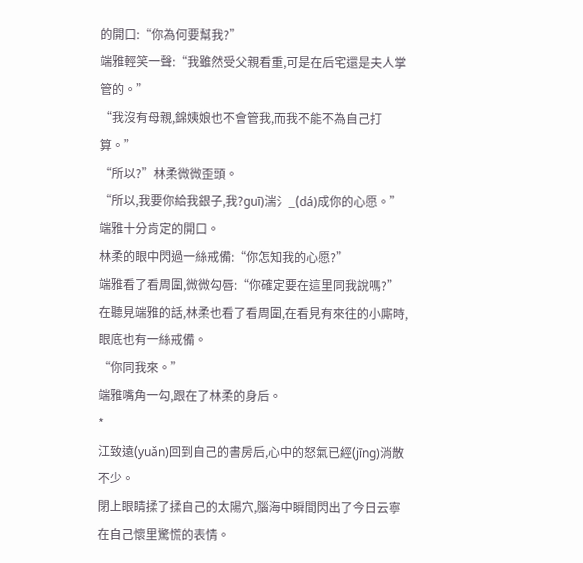的開口:“你為何要幫我?”
端雅輕笑一聲:“我雖然受父親看重,可是在后宅還是夫人掌管的。”
“我沒有母親,錦姨娘也不會管我,而我不能不為自己打算。”
“所以?”林柔微微歪頭。
“所以,我要你給我銀子,我?guī)湍氵_(dá)成你的心愿。”端雅十分肯定的開口。
林柔的眼中閃過一絲戒備:“你怎知我的心愿?”
端雅看了看周圍,微微勾唇:“你確定要在這里同我說嗎?”
在聽見端雅的話,林柔也看了看周圍,在看見有來往的小廝時,眼底也有一絲戒備。
“你同我來。”
端雅嘴角一勾,跟在了林柔的身后。
*
江致遠(yuǎn)回到自己的書房后,心中的怒氣已經(jīng)消散不少。
閉上眼睛揉了揉自己的太陽穴,腦海中瞬間閃出了今日云寧在自己懷里驚慌的表情。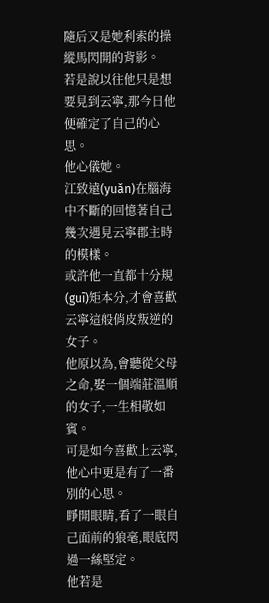隨后又是她利索的操縱馬閃開的背影。
若是說以往他只是想要見到云寧,那今日他便確定了自己的心思。
他心儀她。
江致遠(yuǎn)在腦海中不斷的回憶著自己幾次遇見云寧郡主時的模樣。
或許他一直都十分規(guī)矩本分,才會喜歡云寧這般俏皮叛逆的女子。
他原以為,會聽從父母之命,娶一個端莊溫順的女子,一生相敬如賓。
可是如今喜歡上云寧,他心中更是有了一番別的心思。
睜開眼睛,看了一眼自己面前的狼毫,眼底閃過一絲堅定。
他若是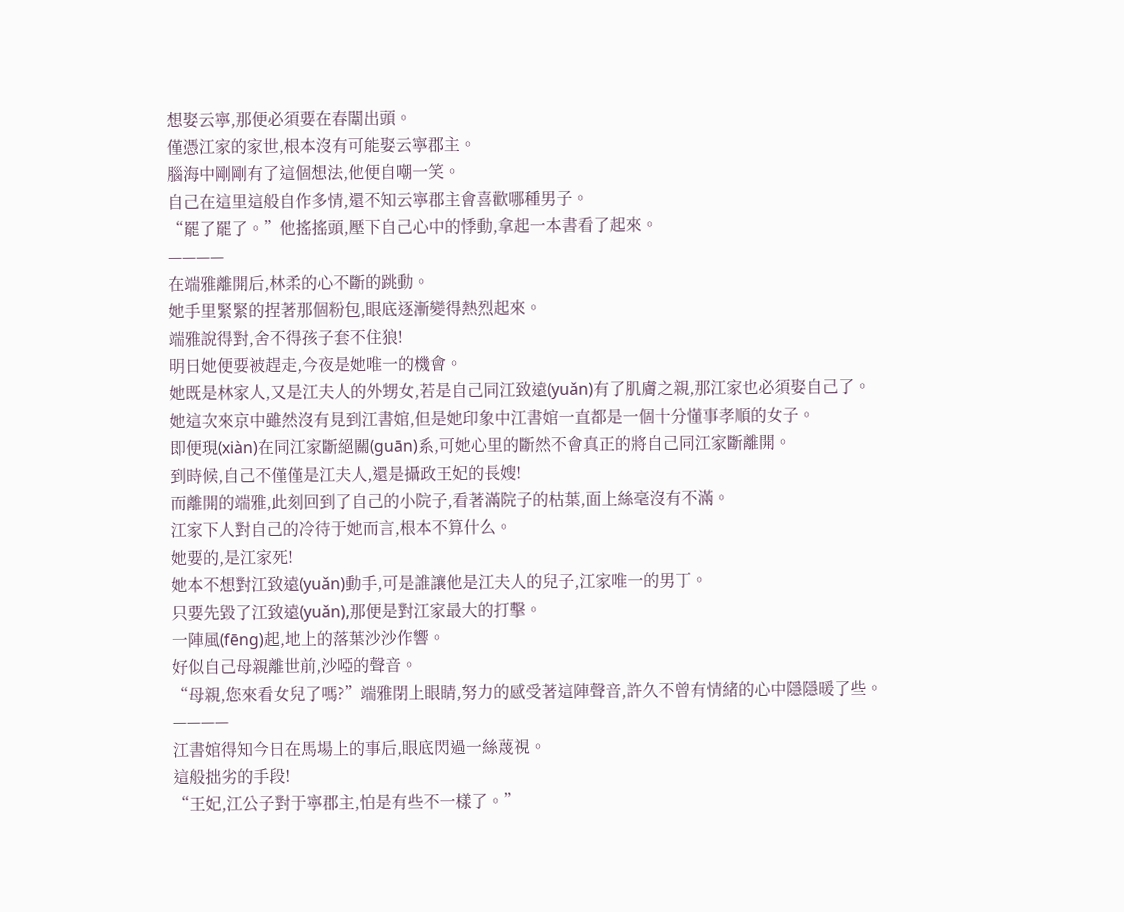想娶云寧,那便必須要在春闈出頭。
僅憑江家的家世,根本沒有可能娶云寧郡主。
腦海中剛剛有了這個想法,他便自嘲一笑。
自己在這里這般自作多情,還不知云寧郡主會喜歡哪種男子。
“罷了罷了。”他搖搖頭,壓下自己心中的悸動,拿起一本書看了起來。
————
在端雅離開后,林柔的心不斷的跳動。
她手里緊緊的捏著那個粉包,眼底逐漸變得熱烈起來。
端雅說得對,舍不得孩子套不住狼!
明日她便要被趕走,今夜是她唯一的機會。
她既是林家人,又是江夫人的外甥女,若是自己同江致遠(yuǎn)有了肌膚之親,那江家也必須娶自己了。
她這次來京中雖然沒有見到江書婠,但是她印象中江書婠一直都是一個十分懂事孝順的女子。
即便現(xiàn)在同江家斷絕關(guān)系,可她心里的斷然不會真正的將自己同江家斷離開。
到時候,自己不僅僅是江夫人,還是攝政王妃的長嫂!
而離開的端雅,此刻回到了自己的小院子,看著滿院子的枯葉,面上絲毫沒有不滿。
江家下人對自己的冷待于她而言,根本不算什么。
她要的,是江家死!
她本不想對江致遠(yuǎn)動手,可是誰讓他是江夫人的兒子,江家唯一的男丁。
只要先毀了江致遠(yuǎn),那便是對江家最大的打擊。
一陣風(fēng)起,地上的落葉沙沙作響。
好似自己母親離世前,沙啞的聲音。
“母親,您來看女兒了嗎?”端雅閉上眼睛,努力的感受著這陣聲音,許久不曾有情緒的心中隱隱暖了些。
————
江書婠得知今日在馬場上的事后,眼底閃過一絲蔑視。
這般拙劣的手段!
“王妃,江公子對于寧郡主,怕是有些不一樣了。”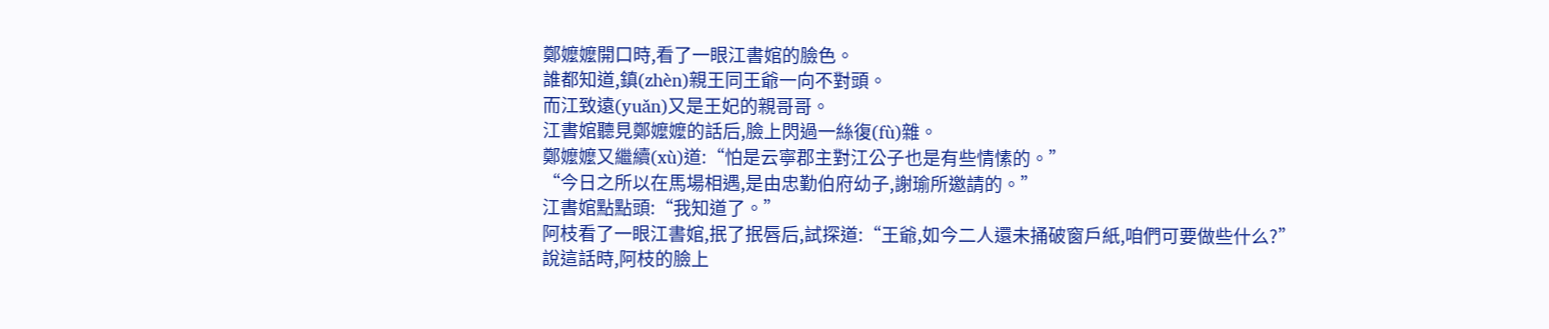鄭嬤嬤開口時,看了一眼江書婠的臉色。
誰都知道,鎮(zhèn)親王同王爺一向不對頭。
而江致遠(yuǎn)又是王妃的親哥哥。
江書婠聽見鄭嬤嬤的話后,臉上閃過一絲復(fù)雜。
鄭嬤嬤又繼續(xù)道:“怕是云寧郡主對江公子也是有些情愫的。”
“今日之所以在馬場相遇,是由忠勤伯府幼子,謝瑜所邀請的。”
江書婠點點頭:“我知道了。”
阿枝看了一眼江書婠,抿了抿唇后,試探道:“王爺,如今二人還未捅破窗戶紙,咱們可要做些什么?”
說這話時,阿枝的臉上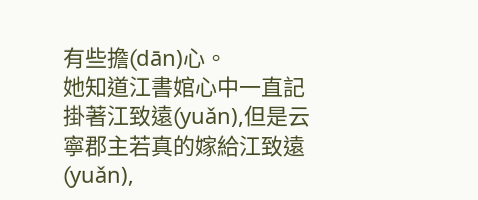有些擔(dān)心。
她知道江書婠心中一直記掛著江致遠(yuǎn),但是云寧郡主若真的嫁給江致遠(yuǎn),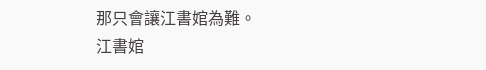那只會讓江書婠為難。
江書婠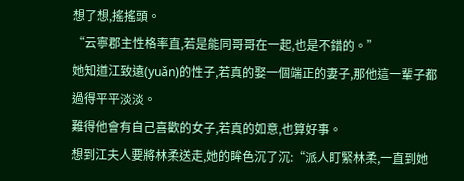想了想,搖搖頭。
“云寧郡主性格率直,若是能同哥哥在一起,也是不錯的。”
她知道江致遠(yuǎn)的性子,若真的娶一個端正的妻子,那他這一輩子都過得平平淡淡。
難得他會有自己喜歡的女子,若真的如意,也算好事。
想到江夫人要將林柔送走,她的眸色沉了沉:“派人盯緊林柔,一直到她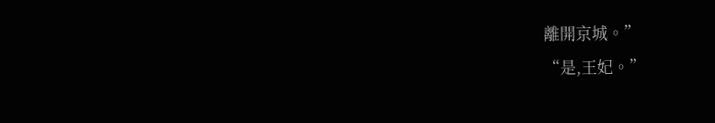離開京城。”
“是,王妃。”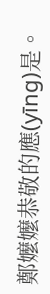鄭嬤嬤恭敬的應(yīng)是。